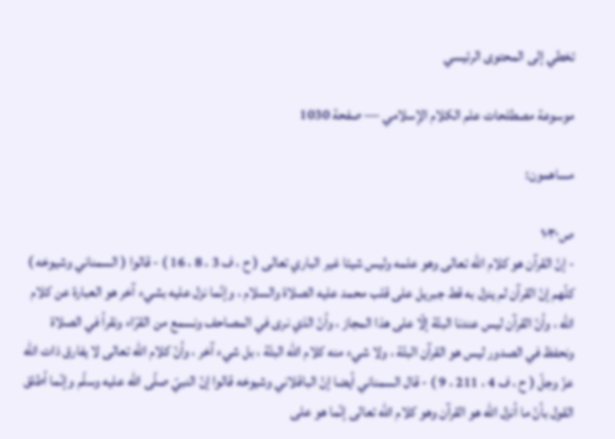تخطي إلى المحتوى الرئيسي

موسوعة مصطلحات علم الكلام الإسلامي — صفحة 1030

مساهمون:

ص١٠٣٠
- إنّ القرآن هو كلام اللّه تعالى وهو علمه وليس شيئا غير الباري تعالى ( ح ، ف 3 ، 8 ، 16 ) - قالوا ( السمناني وشيوخه ) كلّهم إنّ القرآن لم ينزل به قط جبريل على قلب محمد عليه الصلاة والسلام ، وإنّما نزل عليه بشيء آخر هو العبارة عن كلام اللّه ، وأنّ القرآن ليس عندنا البتّة إلّا على هذا المجاز ، وأنّ الذي نرى في المصاحف ونسمع من القرّاء ونقرأ في الصلاة ونحفظ في الصدور ليس هو القرآن البتّة ، ولا شيء منه كلام اللّه البتّة ، بل شيء آخر ، وأنّ كلام اللّه تعالى لا يفارق ذات اللّه عزّ وجلّ ( ح ، ف 4 ، 211 ، 9 ) - قال السمناني أيضا إنّ الباقلاني وشيوخه قالوا إنّ النبيّ صلّى اللّه عليه وسلّم وإنّما أطلق القول بأنّ ما أنزل اللّه هو القرآن وهو كلام اللّه تعالى إنّما هو على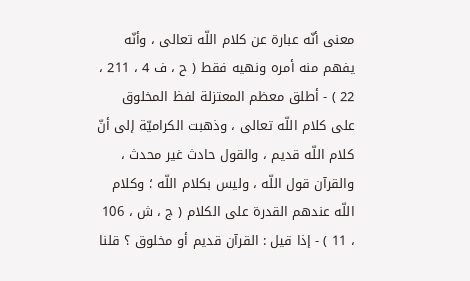معنى أنّه عبارة عن كلام اللّه تعالى ، وأنّه يفهم منه أمره ونهيه فقط ( ح ، ف 4 ، 211 ، 22 ) - أطلق معظم المعتزلة لفظ المخلوق على كلام اللّه تعالى ، وذهبت الكراميّة إلى أنّ كلام اللّه قديم ، والقول حادث غير محدث ، والقرآن قول اللّه ، وليس بكلام اللّه ؛ وكلام اللّه عندهم القدرة على الكلام ( ج ، ش ، 106 ، 11 ) - إذا قيل : القرآن قديم أو مخلوق ؟ قلنا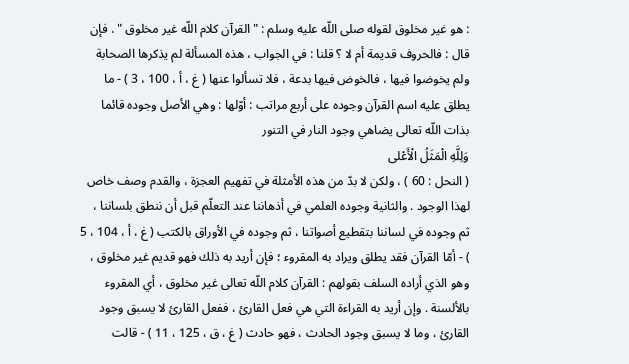: هو غير مخلوق لقوله صلى اللّه عليه وسلم : " القرآن كلام اللّه غير مخلوق " . فإن قال : فالحروف قديمة أم لا ؟ قلنا : في الجواب ، هذه المسألة لم يذكرها الصحابة ولم يخوضوا فيها ، فالخوض فيها بدعة ، فلا تسألوا عنها ( غ ، أ ، 100 ، 3 ) - ما يطلق عليه اسم القرآن وجوده على أربع مراتب : أوّلها : وهي الأصل وجوده قائما بذات اللّه تعالى يضاهي وجود النار في التنور
وَلِلَّهِ الْمَثَلُ الْأَعْلى
( النحل : 60 ) ، ولكن لا بدّ من هذه الأمثلة في تفهيم العجزة ، والقدم وصف خاص لهذا الوجود . والثانية وجوده العلمي في أذهاننا عند التعلّم قبل أن ننطق بلساننا ، ثم وجوده في لساننا بتقطيع أصواتنا ، ثم وجوده في الأوراق بالكتب ( غ ، أ ، 104 ، 5 ) - أمّا القرآن فقد يطلق ويراد به المقروء ؛ فإن أريد به ذلك فهو قديم غير مخلوق ، وهو الذي أراده السلف بقولهم : القرآن كلام اللّه تعالى غير مخلوق ، أي المقروء بالألسنة . وإن أريد به القراءة التي هي فعل القارئ ، ففعل القارئ لا يسبق وجود القارئ ، وما لا يسبق وجود الحادث ، فهو حادث ( غ ، ق ، 125 ، 11 ) - قالت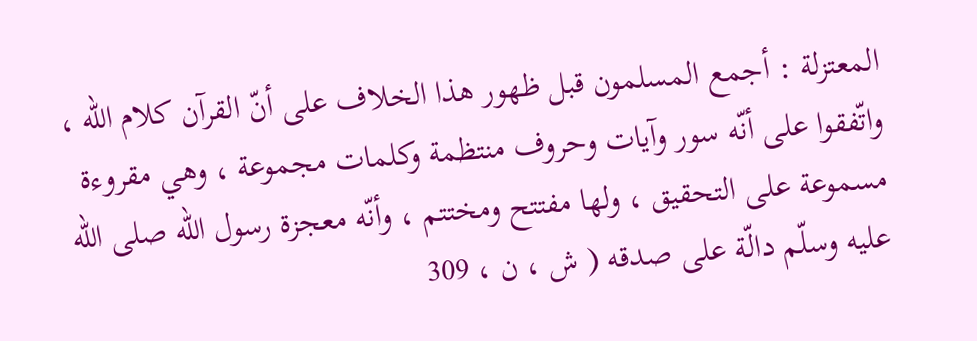المعتزلة : أجمع المسلمون قبل ظهور هذا الخلاف على أنّ القرآن كلام اللّه ، واتّفقوا على أنّه سور وآيات وحروف منتظمة وكلمات مجموعة ، وهي مقروءة مسموعة على التحقيق ، ولها مفتتح ومختتم ، وأنّه معجزة رسول اللّه صلى اللّه عليه وسلّم دالّة على صدقه ( ش ، ن ، 309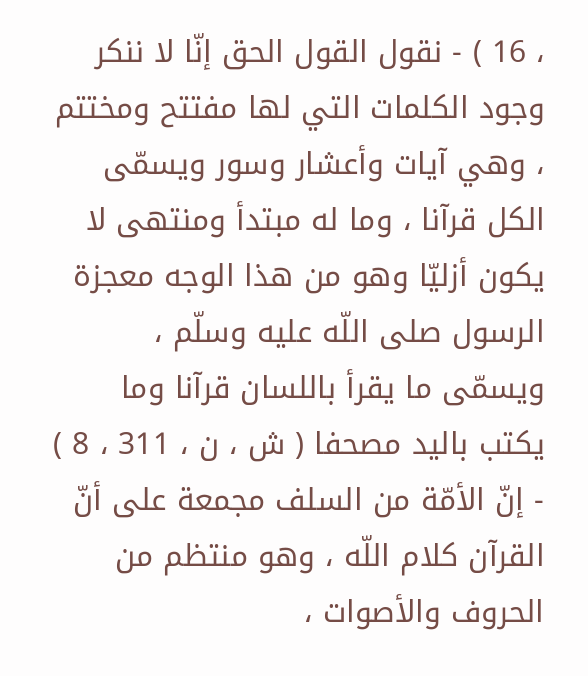، 16 ) - نقول القول الحق إنّا لا ننكر وجود الكلمات التي لها مفتتح ومختتم ، وهي آيات وأعشار وسور ويسمّى الكل قرآنا ، وما له مبتدأ ومنتهى لا يكون أزليّا وهو من هذا الوجه معجزة الرسول صلى اللّه عليه وسلّم ، ويسمّى ما يقرأ باللسان قرآنا وما يكتب باليد مصحفا ( ش ، ن ، 311 ، 8 ) - إنّ الأمّة من السلف مجمعة على أنّ القرآن كلام اللّه ، وهو منتظم من الحروف والأصوات ،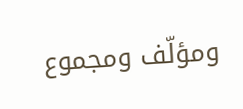ومؤلّف ومجموع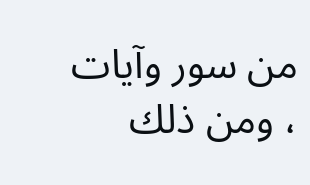من سور وآيات ، ومن ذلك